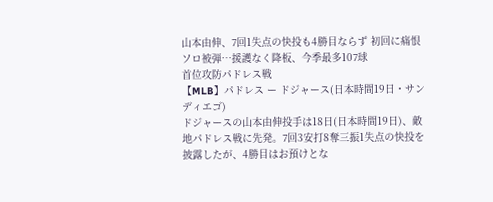山本由伸、7回1失点の快投も4勝目ならず 初回に痛恨ソロ被弾…援護なく降板、今季最多107球
首位攻防パドレス戦
【MLB】パドレス ー ドジャース(日本時間19日・サンディエゴ)
ドジャースの山本由伸投手は18日(日本時間19日)、敵地パドレス戦に先発。7回3安打8奪三振1失点の快投を披露したが、4勝目はお預けとな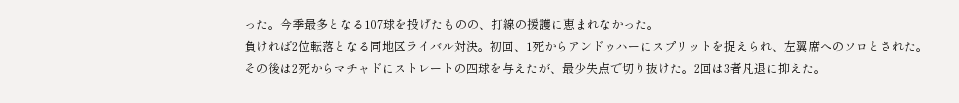った。今季最多となる107球を投げたものの、打線の援護に恵まれなかった。
負ければ2位転落となる同地区ライバル対決。初回、1死からアンドゥハーにスプリットを捉えられ、左翼席へのソロとされた。その後は2死からマチャドにストレートの四球を与えたが、最少失点で切り抜けた。2回は3者凡退に抑えた。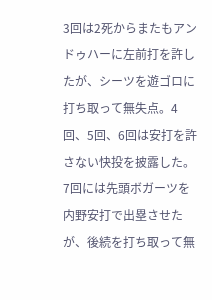3回は2死からまたもアンドゥハーに左前打を許したが、シーツを遊ゴロに打ち取って無失点。4回、5回、6回は安打を許さない快投を披露した。
7回には先頭ボガーツを内野安打で出塁させたが、後続を打ち取って無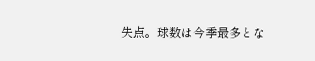失点。球数は今季最多とな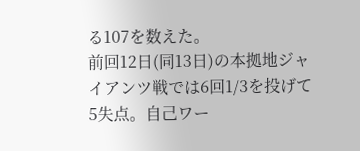る107を数えた。
前回12日(同13日)の本拠地ジャイアンツ戦では6回1/3を投げて5失点。自己ワー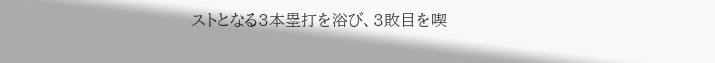ストとなる3本塁打を浴び、3敗目を喫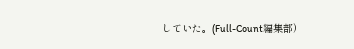していた。(Full-Count編集部)